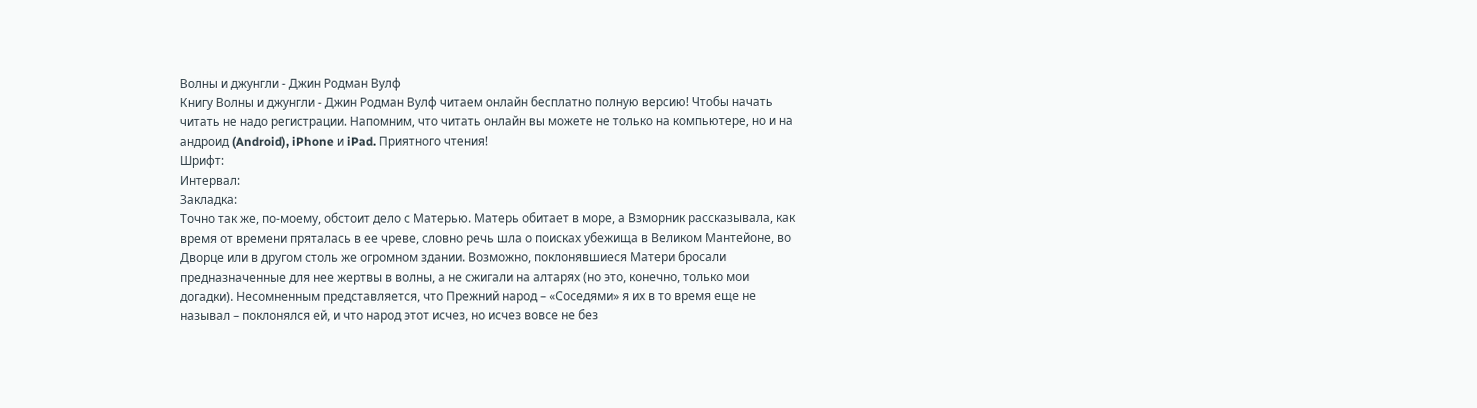Волны и джунгли - Джин Родман Вулф
Книгу Волны и джунгли - Джин Родман Вулф читаем онлайн бесплатно полную версию! Чтобы начать читать не надо регистрации. Напомним, что читать онлайн вы можете не только на компьютере, но и на андроид (Android), iPhone и iPad. Приятного чтения!
Шрифт:
Интервал:
Закладка:
Точно так же, по-моему, обстоит дело с Матерью. Матерь обитает в море, а Взморник рассказывала, как время от времени пряталась в ее чреве, словно речь шла о поисках убежища в Великом Мантейоне, во Дворце или в другом столь же огромном здании. Возможно, поклонявшиеся Матери бросали предназначенные для нее жертвы в волны, а не сжигали на алтарях (но это, конечно, только мои догадки). Несомненным представляется, что Прежний народ – «Соседями» я их в то время еще не называл – поклонялся ей, и что народ этот исчез, но исчез вовсе не без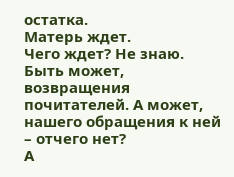остатка.
Матерь ждет.
Чего ждет? Не знаю. Быть может, возвращения почитателей. А может, нашего обращения к ней – отчего нет?
А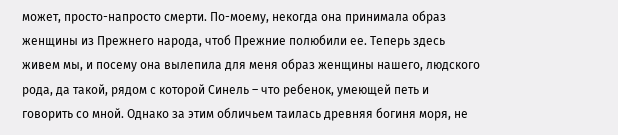может, просто-напросто смерти. По-моему, некогда она принимала образ женщины из Прежнего народа, чтоб Прежние полюбили ее. Теперь здесь живем мы, и посему она вылепила для меня образ женщины нашего, людского рода, да такой, рядом с которой Синель – что ребенок, умеющей петь и говорить со мной. Однако за этим обличьем таилась древняя богиня моря, не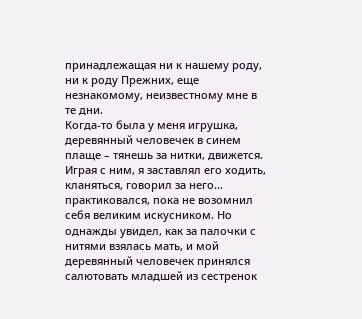принадлежащая ни к нашему роду, ни к роду Прежних, еще незнакомому, неизвестному мне в те дни.
Когда-то была у меня игрушка, деревянный человечек в синем плаще – тянешь за нитки, движется. Играя с ним, я заставлял его ходить, кланяться, говорил за него… практиковался, пока не возомнил себя великим искусником. Но однажды увидел, как за палочки с нитями взялась мать, и мой деревянный человечек принялся салютовать младшей из сестренок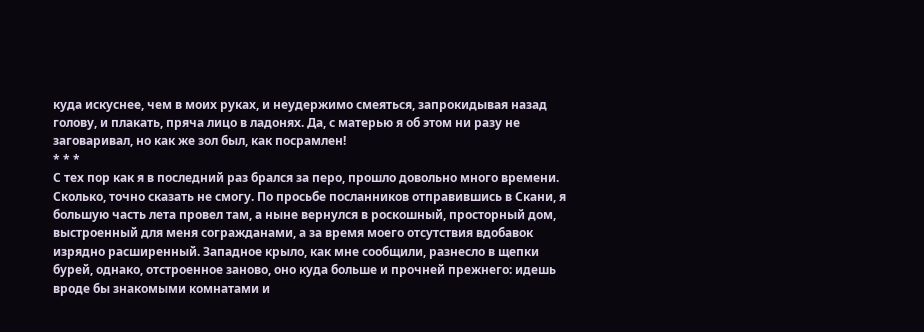куда искуснее, чем в моих руках, и неудержимо смеяться, запрокидывая назад голову, и плакать, пряча лицо в ладонях. Да, с матерью я об этом ни разу не заговаривал, но как же зол был, как посрамлен!
* * *
С тех пор как я в последний раз брался за перо, прошло довольно много времени. Сколько, точно сказать не смогу. По просьбе посланников отправившись в Скани, я большую часть лета провел там, а ныне вернулся в роскошный, просторный дом, выстроенный для меня согражданами, а за время моего отсутствия вдобавок изрядно расширенный. Западное крыло, как мне сообщили, разнесло в щепки бурей, однако, отстроенное заново, оно куда больше и прочней прежнего: идешь вроде бы знакомыми комнатами и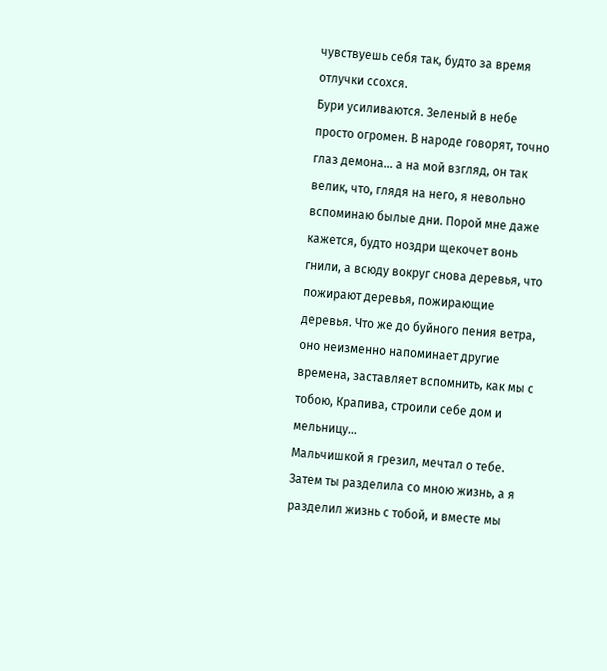чувствуешь себя так, будто за время отлучки ссохся.
Бури усиливаются. Зеленый в небе просто огромен. В народе говорят, точно глаз демона… а на мой взгляд, он так велик, что, глядя на него, я невольно вспоминаю былые дни. Порой мне даже кажется, будто ноздри щекочет вонь гнили, а всюду вокруг снова деревья, что пожирают деревья, пожирающие деревья. Что же до буйного пения ветра, оно неизменно напоминает другие времена, заставляет вспомнить, как мы с тобою, Крапива, строили себе дом и мельницу…
Мальчишкой я грезил, мечтал о тебе. Затем ты разделила со мною жизнь, а я разделил жизнь с тобой, и вместе мы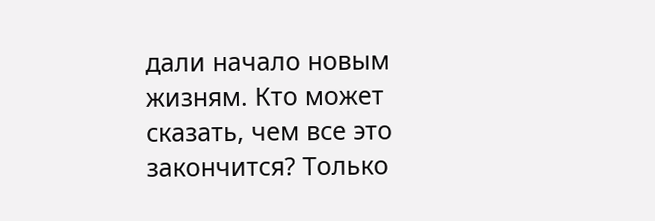дали начало новым жизням. Кто может сказать, чем все это закончится? Только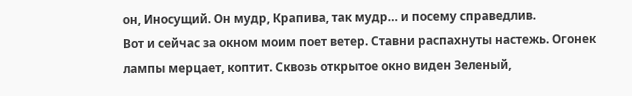он, Иносущий. Он мудр, Крапива, так мудр… и посему справедлив.
Вот и сейчас за окном моим поет ветер. Ставни распахнуты настежь. Огонек лампы мерцает, коптит. Сквозь открытое окно виден Зеленый,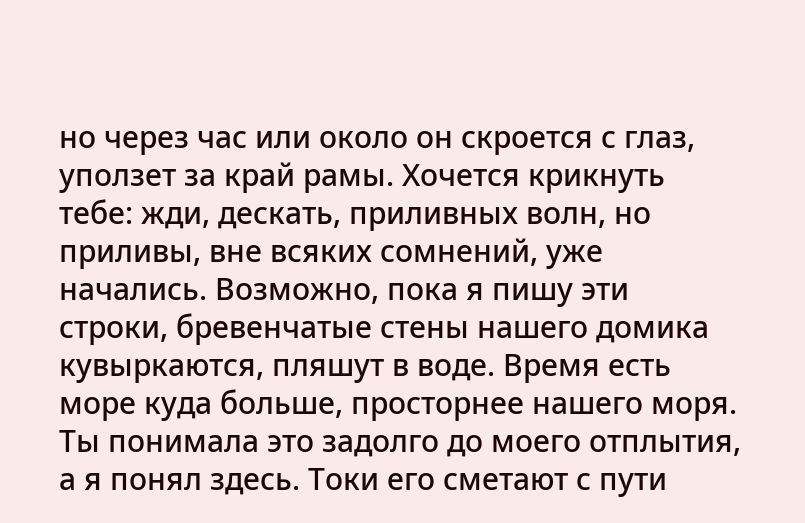но через час или около он скроется с глаз, уползет за край рамы. Хочется крикнуть тебе: жди, дескать, приливных волн, но приливы, вне всяких сомнений, уже начались. Возможно, пока я пишу эти строки, бревенчатые стены нашего домика кувыркаются, пляшут в воде. Время есть море куда больше, просторнее нашего моря. Ты понимала это задолго до моего отплытия, а я понял здесь. Токи его сметают с пути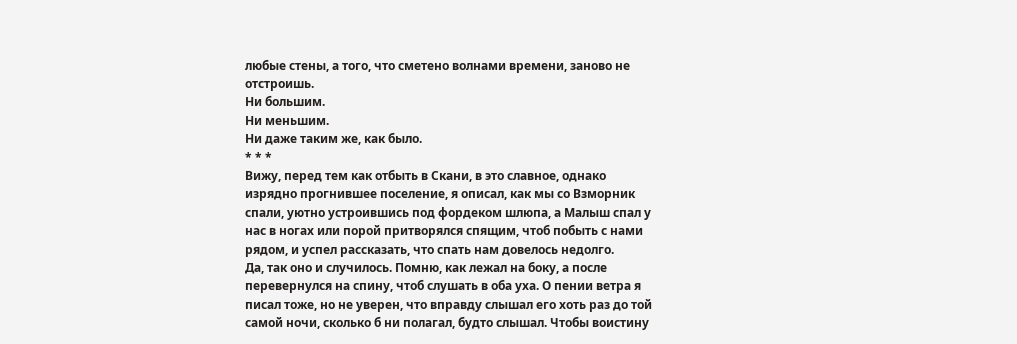любые стены, а того, что сметено волнами времени, заново не отстроишь.
Ни большим.
Ни меньшим.
Ни даже таким же, как было.
* * *
Вижу, перед тем как отбыть в Скани, в это славное, однако изрядно прогнившее поселение, я описал, как мы со Взморник спали, уютно устроившись под фордеком шлюпа, а Малыш спал у нас в ногах или порой притворялся спящим, чтоб побыть с нами рядом, и успел рассказать, что спать нам довелось недолго.
Да, так оно и случилось. Помню, как лежал на боку, а после перевернулся на спину, чтоб слушать в оба уха. О пении ветра я писал тоже, но не уверен, что вправду слышал его хоть раз до той самой ночи, сколько б ни полагал, будто слышал. Чтобы воистину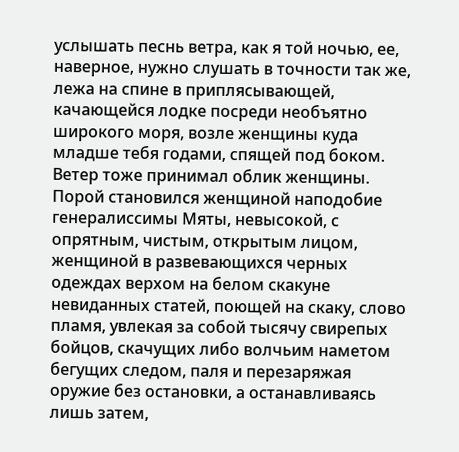услышать песнь ветра, как я той ночью, ее, наверное, нужно слушать в точности так же, лежа на спине в приплясывающей, качающейся лодке посреди необъятно широкого моря, возле женщины куда младше тебя годами, спящей под боком.
Ветер тоже принимал облик женщины. Порой становился женщиной наподобие генералиссимы Мяты, невысокой, с опрятным, чистым, открытым лицом, женщиной в развевающихся черных одеждах верхом на белом скакуне невиданных статей, поющей на скаку, слово пламя, увлекая за собой тысячу свирепых бойцов, скачущих либо волчьим наметом бегущих следом, паля и перезаряжая оружие без остановки, а останавливаясь лишь затем,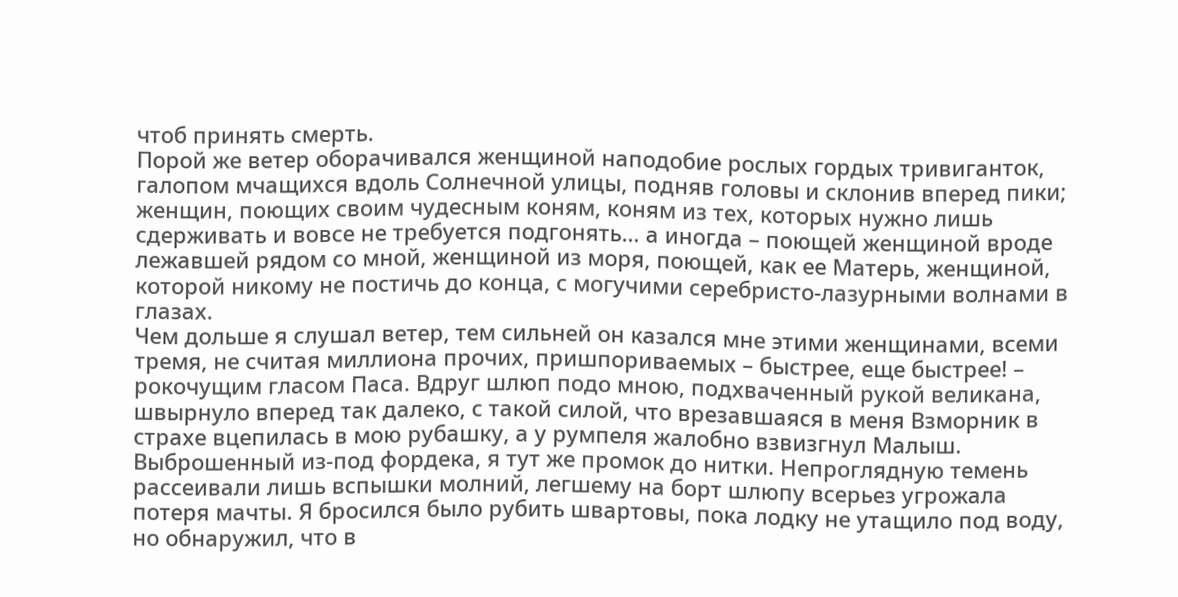чтоб принять смерть.
Порой же ветер оборачивался женщиной наподобие рослых гордых тривиганток, галопом мчащихся вдоль Солнечной улицы, подняв головы и склонив вперед пики; женщин, поющих своим чудесным коням, коням из тех, которых нужно лишь сдерживать и вовсе не требуется подгонять… а иногда – поющей женщиной вроде лежавшей рядом со мной, женщиной из моря, поющей, как ее Матерь, женщиной, которой никому не постичь до конца, с могучими серебристо-лазурными волнами в глазах.
Чем дольше я слушал ветер, тем сильней он казался мне этими женщинами, всеми тремя, не считая миллиона прочих, пришпориваемых – быстрее, еще быстрее! – рокочущим гласом Паса. Вдруг шлюп подо мною, подхваченный рукой великана, швырнуло вперед так далеко, с такой силой, что врезавшаяся в меня Взморник в страхе вцепилась в мою рубашку, а у румпеля жалобно взвизгнул Малыш. Выброшенный из-под фордека, я тут же промок до нитки. Непроглядную темень рассеивали лишь вспышки молний, легшему на борт шлюпу всерьез угрожала потеря мачты. Я бросился было рубить швартовы, пока лодку не утащило под воду, но обнаружил, что в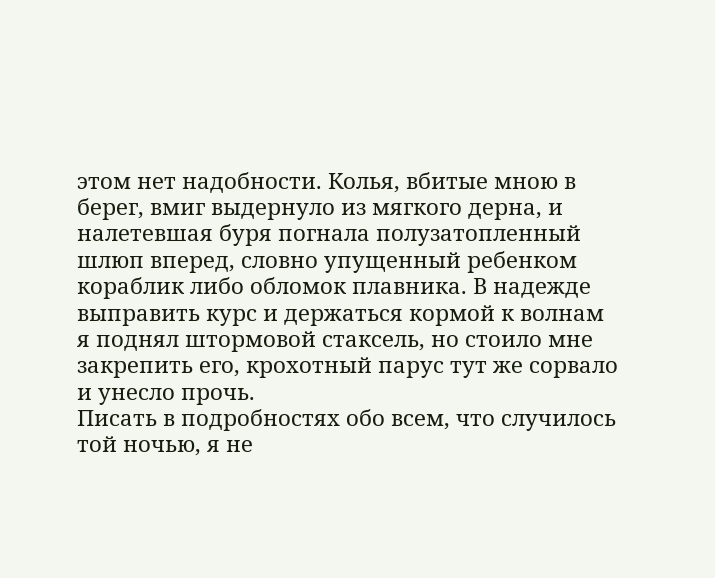этом нет надобности. Колья, вбитые мною в берег, вмиг выдернуло из мягкого дерна, и налетевшая буря погнала полузатопленный шлюп вперед, словно упущенный ребенком кораблик либо обломок плавника. В надежде выправить курс и держаться кормой к волнам я поднял штормовой стаксель, но стоило мне закрепить его, крохотный парус тут же сорвало и унесло прочь.
Писать в подробностях обо всем, что случилось той ночью, я не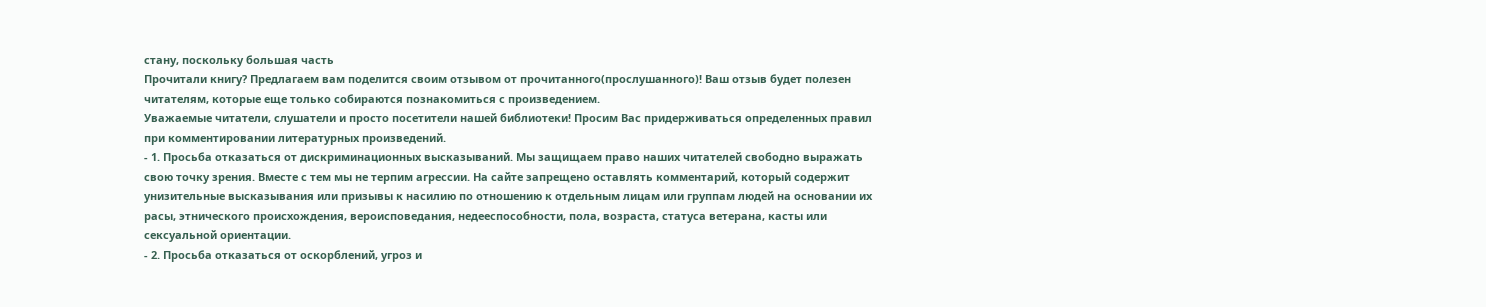стану, поскольку большая часть
Прочитали книгу? Предлагаем вам поделится своим отзывом от прочитанного(прослушанного)! Ваш отзыв будет полезен читателям, которые еще только собираются познакомиться с произведением.
Уважаемые читатели, слушатели и просто посетители нашей библиотеки! Просим Вас придерживаться определенных правил при комментировании литературных произведений.
- 1. Просьба отказаться от дискриминационных высказываний. Мы защищаем право наших читателей свободно выражать свою точку зрения. Вместе с тем мы не терпим агрессии. На сайте запрещено оставлять комментарий, который содержит унизительные высказывания или призывы к насилию по отношению к отдельным лицам или группам людей на основании их расы, этнического происхождения, вероисповедания, недееспособности, пола, возраста, статуса ветерана, касты или сексуальной ориентации.
- 2. Просьба отказаться от оскорблений, угроз и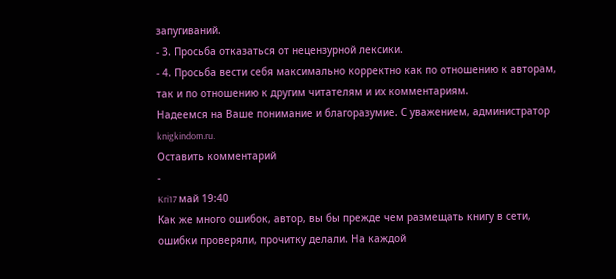запугиваний.
- 3. Просьба отказаться от нецензурной лексики.
- 4. Просьба вести себя максимально корректно как по отношению к авторам, так и по отношению к другим читателям и их комментариям.
Надеемся на Ваше понимание и благоразумие. С уважением, администратор knigkindom.ru.
Оставить комментарий
-
Kri17 май 19:40
Как же много ошибок, автор, вы бы прежде чем размещать книгу в сети, ошибки проверяли, прочитку делали. На каждой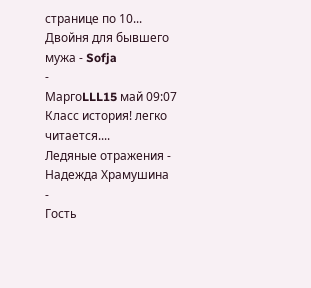странице по 10...
Двойня для бывшего мужа - Sofja
-
МаргоLLL15 май 09:07
Класс история! легко читается....
Ледяные отражения - Надежда Храмушина
-
Гость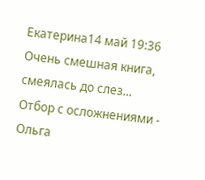Екатерина14 май 19:36
Очень смешная книга, смеялась до слез...
Отбор с осложнениями - Ольга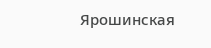Ярошинская